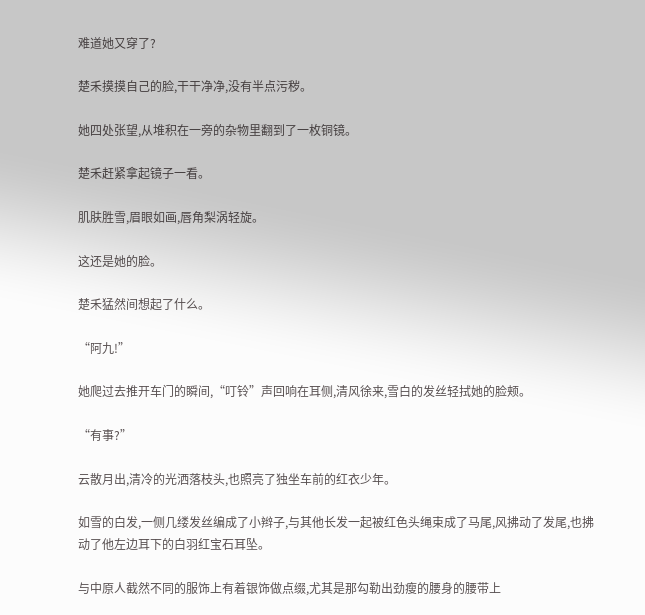难道她又穿了?

楚禾摸摸自己的脸,干干净净,没有半点污秽。

她四处张望,从堆积在一旁的杂物里翻到了一枚铜镜。

楚禾赶紧拿起镜子一看。

肌肤胜雪,眉眼如画,唇角梨涡轻旋。

这还是她的脸。

楚禾猛然间想起了什么。

“阿九!”

她爬过去推开车门的瞬间,“叮铃”声回响在耳侧,清风徐来,雪白的发丝轻拭她的脸颊。

“有事?”

云散月出,清冷的光洒落枝头,也照亮了独坐车前的红衣少年。

如雪的白发,一侧几缕发丝编成了小辫子,与其他长发一起被红色头绳束成了马尾,风拂动了发尾,也拂动了他左边耳下的白羽红宝石耳坠。

与中原人截然不同的服饰上有着银饰做点缀,尤其是那勾勒出劲瘦的腰身的腰带上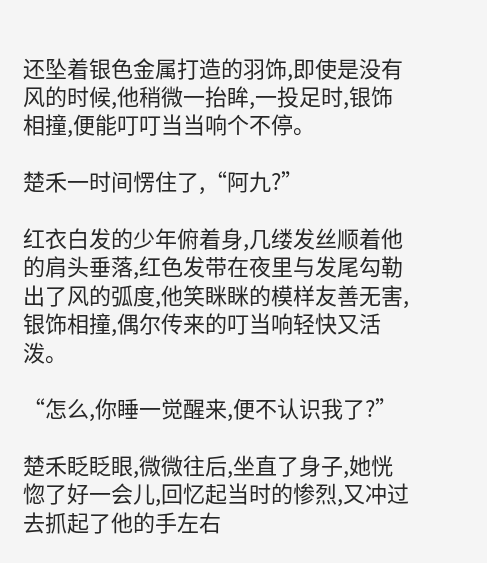还坠着银色金属打造的羽饰,即使是没有风的时候,他稍微一抬眸,一投足时,银饰相撞,便能叮叮当当响个不停。

楚禾一时间愣住了,“阿九?”

红衣白发的少年俯着身,几缕发丝顺着他的肩头垂落,红色发带在夜里与发尾勾勒出了风的弧度,他笑眯眯的模样友善无害,银饰相撞,偶尔传来的叮当响轻快又活泼。

“怎么,你睡一觉醒来,便不认识我了?”

楚禾眨眨眼,微微往后,坐直了身子,她恍惚了好一会儿,回忆起当时的惨烈,又冲过去抓起了他的手左右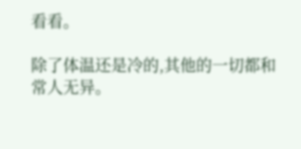看看。

除了体温还是冷的,其他的一切都和常人无异。